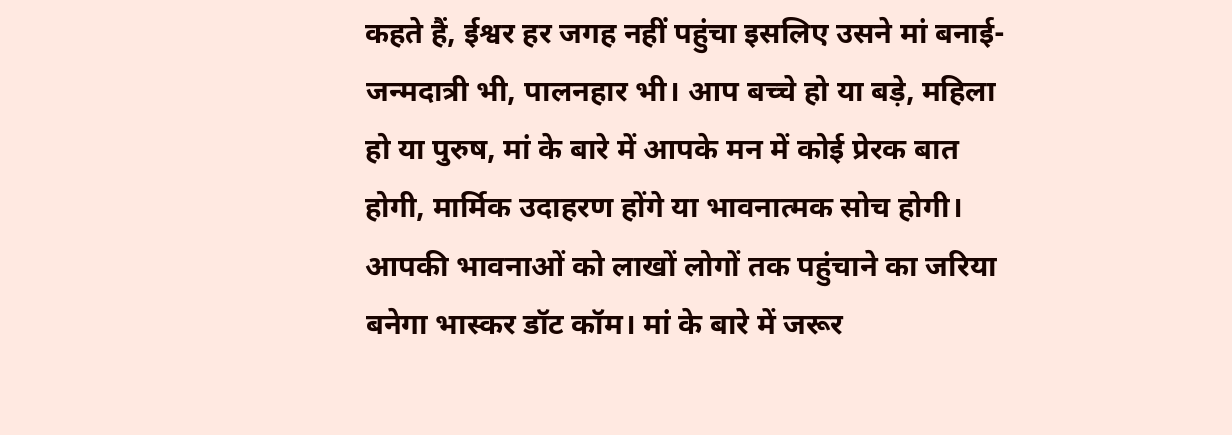कहते हैं, ईश्वर हर जगह नहीं पहुंचा इसलिए उसने मां बनाई- जन्मदात्री भी, पालनहार भी। आप बच्चे हो या बड़े, महिला हो या पुरुष, मां के बारे में आपके मन में कोई प्रेरक बात होगी, मार्मिक उदाहरण होंगे या भावनात्मक सोच होगी। आपकी भावनाओं को लाखों लोगों तक पहुंचाने का जरिया बनेगा भास्कर डॉट कॉम। मां के बारे में जरूर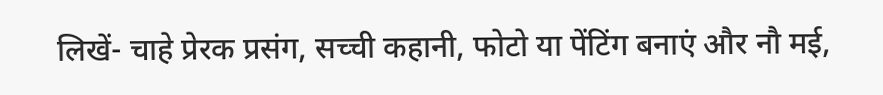लिखें- चाहे प्रेरक प्रसंग, सच्ची कहानी, फोटो या पेंटिंग बनाएं और नौ मई,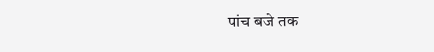पांच बजे तक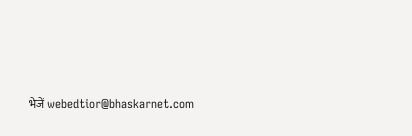भेजें webedtior@bhaskarnet.com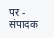पर - संपादक